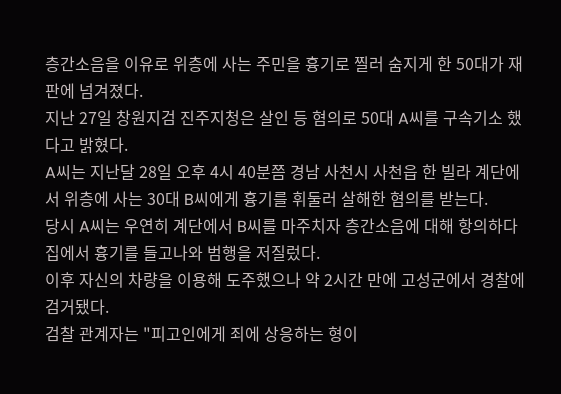층간소음을 이유로 위층에 사는 주민을 흉기로 찔러 숨지게 한 50대가 재판에 넘겨졌다.
지난 27일 창원지검 진주지청은 살인 등 혐의로 50대 A씨를 구속기소 했다고 밝혔다.
A씨는 지난달 28일 오후 4시 40분쯤 경남 사천시 사천읍 한 빌라 계단에서 위층에 사는 30대 B씨에게 흉기를 휘둘러 살해한 혐의를 받는다.
당시 A씨는 우연히 계단에서 B씨를 마주치자 층간소음에 대해 항의하다 집에서 흉기를 들고나와 범행을 저질렀다.
이후 자신의 차량을 이용해 도주했으나 약 2시간 만에 고성군에서 경찰에 검거됐다.
검찰 관계자는 "피고인에게 죄에 상응하는 형이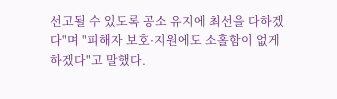선고될 수 있도록 공소 유지에 최선을 다하겠다"며 "피해자 보호·지원에도 소홀함이 없게 하겠다"고 말했다.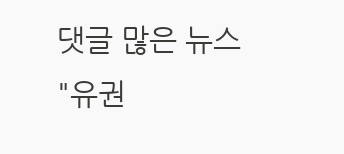댓글 많은 뉴스
"유권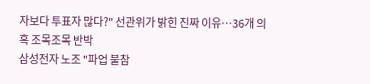자보다 투표자 많다?" 선관위가 밝힌 진짜 이유…36개 의혹 조목조목 반박
삼성전자 노조 "파업 불참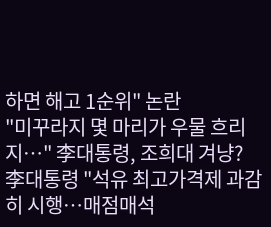하면 해고 1순위" 논란
"미꾸라지 몇 마리가 우물 흐리지…" 李대통령, 조희대 겨냥?
李대통령 "석유 최고가격제 과감히 시행…매점매석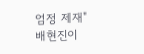엄정 제재"
배현진이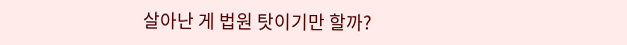살아난 게 법원 탓이기만 할까?